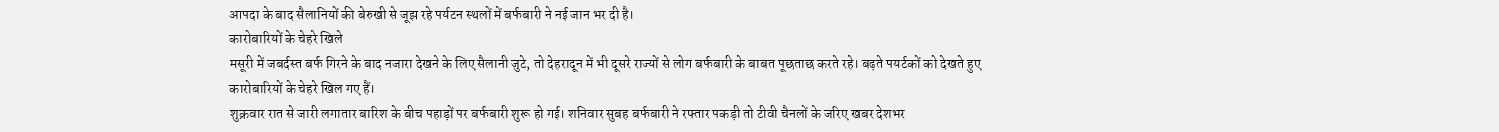आपदा के बाद सैलानियों की बेरुखी से जूझ रहे पर्यटन स्थलों में बर्फबारी ने नई जान भर दी है।
कारोबारियों के चेहरे खिले
मसूरी में जबर्दस्त बर्फ गिरने के बाद नजारा देखने के लिए सैलानी जुटे, तो देहरादून में भी दूसरे राज्यों से लोग बर्फबारी के बाबत पूछताछ करते रहे। बढ़ते पयर्टकों को देखते हुए कारोबारियों के चेहरे खिल गए हैं।
शुक्रवार रात से जारी लगातार बारिश के बीच पहाड़ों पर बर्फबारी शुरू हो गई। शनिवार सुबह बर्फबारी ने रफ्तार पकड़ी तो टीवी चैनलों के जरिए खबर देशभर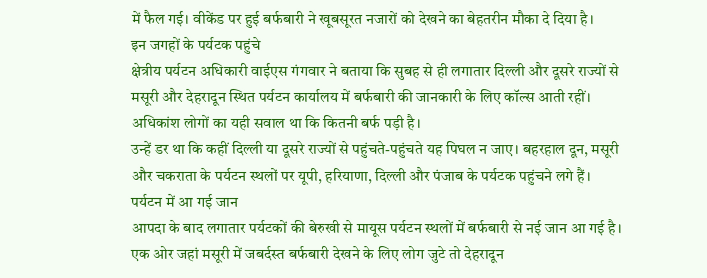में फैल गई। वीकेंड पर हुई बर्फबारी ने खूबसूरत नजारों को देखने का बेहतरीन मौका दे दिया है।
इन जगहों के पर्यटक पहुंचे
क्षेत्रीय पर्यटन अधिकारी वाईएस गंगवार ने बताया कि सुबह से ही लगातार दिल्ली और दूसरे राज्यों से मसूरी और देहरादून स्थित पर्यटन कार्यालय में बर्फबारी की जानकारी के लिए कॉल्स आती रहीं। अधिकांश लोगों का यही सवाल था कि कितनी बर्फ पड़ी है।
उन्हें डर था कि कहीं दिल्ली या दूसरे राज्यों से पहुंचते-पहुंचते यह पिघल न जाए। बहरहाल दून, मसूरी और चकराता के पर्यटन स्थलों पर यूपी, हरियाणा, दिल्ली और पंजाब के पर्यटक पहुंचने लगे हैं।
पर्यटन में आ गई जान
आपदा के बाद लगातार पर्यटकों की बेरुखी से मायूस पर्यटन स्थलों में बर्फबारी से नई जान आ गई है। एक ओर जहां मसूरी में जबर्दस्त बर्फबारी देखने के लिए लोग जुटे तो देहरादून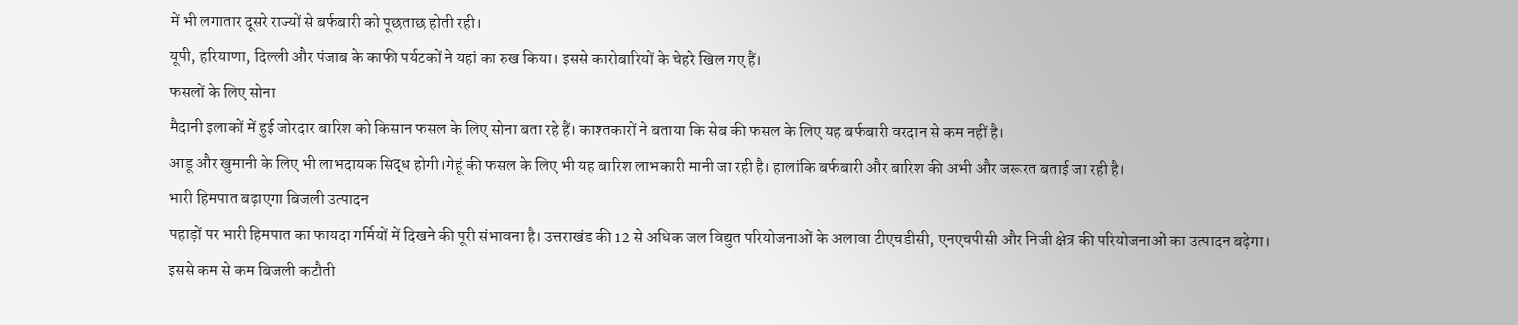में भी लगातार दूसरे राज्यों से बर्फबारी को पूछताछ होती रही।
यूपी, हरियाणा, दिल्ली और पंजाब के काफी पर्यटकों ने यहां का रुख किया। इससे कारोबारियों के चेहरे खिल गए हैं।
फसलों के लिए सोना
मैदानी इलाकों में हुई जोरदार बारिश को किसान फसल के लिए सोना बता रहे हैं। काश्तकारों ने बताया कि सेब की फसल के लिए यह बर्फबारी वरदान से कम नहीं है।
आडू और खुमानी के लिए भी लाभदायक सिद्ध होगी।गेहूं की फसल के लिए भी यह बारिश लाभकारी मानी जा रही है। हालांकि बर्फबारी और बारिश की अभी और जरूरत बताई जा रही है।
भारी हिमपात बढ़ाएगा बिजली उत्पादन
पहाड़ों पर भारी हिमपात का फायदा गर्मियों में दिखने की पूरी संभावना है। उत्तराखंड की 12 से अधिक जल विद्युत परियोजनाओं के अलावा टीएचडीसी, एनएचपीसी और निजी क्षेत्र की परियोजनाओं का उत्पादन बढ़ेगा।
इससे कम से कम बिजली कटौती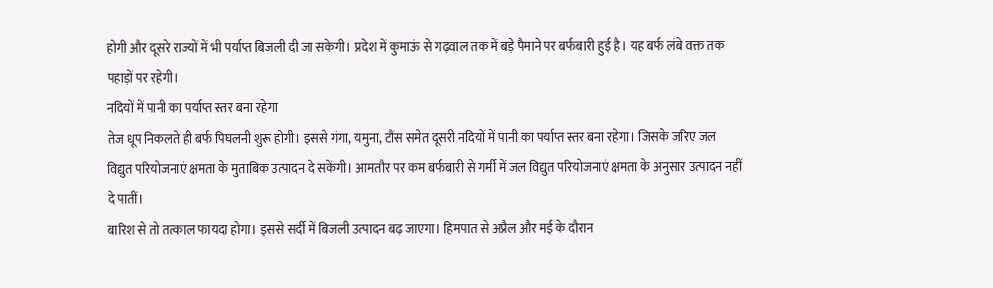होगी और दूसरे राज्यों में भी पर्याप्त बिजली दी जा सकेगी। प्रदेश में कुमाऊं से गढ़वाल तक में बड़े पैमाने पर बर्फबारी हुई है। यह बर्फ लंबे वक्त तक पहाड़ों पर रहेगी।
नदियों में पानी का पर्याप्त स्तर बना रहेगा
तेज धूप निकलते ही बर्फ पिघलनी शुरू होगी। इससे गंगा, यमुना, टौंस समेत दूसरी नदियों में पानी का पर्याप्त स्तर बना रहेगा। जिसके जरिए जल विद्युत परियोजनाएं क्षमता के मुताबिक उत्पादन दे सकेंगी। आमतौर पर कम बर्फबारी से गर्मी में जल विद्युत परियोजनाएं क्षमता के अनुसार उत्पादन नहीं दे पातीं।
बारिश से तो तत्काल फायदा होगा। इससे सर्दी में बिजली उत्पादन बढ़ जाएगा। हिमपात से अप्रैल और मई के दौरान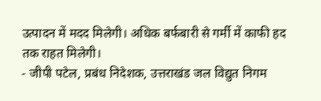उत्पादन में मदद मिलेगी। अधिक बर्फबारी से गर्मी में काफी हद तक राहत मिलेगी।
- जीपी पटेल, प्रबंध निदेशक, उत्तराखंड जल विद्युत निगम